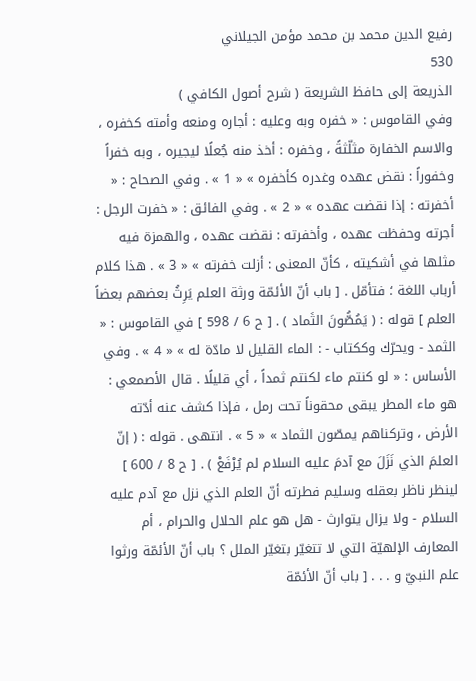رفيع الدين محمد بن محمد مؤمن الجيلاني
530
الذريعة إلى حافظ الشريعة ( شرح أصول الكافي )
وفي القاموس : « خفره وبه وعليه : أجاره ومنعه وأمته كخفره ، والاسم الخفارة مثلّثةً ، وخفره : أخذ منه جُعلًا ليجيره ، وبه خفراً وخفوراً : نقض عهده وغدره كأخفره » « 1 » . وفي الصحاح : « أخفرته : إذا نقضت عهده » « 2 » . وفي الفائق : « خفرت الرجل : أجرته وحفظت عهده ، وأخفرته : نقضت عهده ، والهمزة فيه مثلها في أشكيته ، كأنّ المعنى : أزلت خفرته » « 3 » . هذا كلام أرباب اللغة ؛ فتأمّل . [ باب أنّ الأئمّة ورثة العلم يَرِثُ بعضهم بعضاً العلم ] قوله : ( يَمُصُّونَ الثَماد ) . [ ح 6 / 598 ] في القاموس : « الثمد - ويحرّك وككتاب - : الماء القليل لا مادّة له » « 4 » . وفي الأساس : « لو كنتم ماء لكنتم ثمداً ، أي قليلًا . قال الأصمعي : هو ماء المطر يبقى محقوناً تحت رمل ، فإذا كشف عنه أدّته الأرض ، وتركناهم يمصّون الثماد » « 5 » . انتهى . قوله : ( إنّ العلمَ الذي نَزَلَ مع آدمَ عليه السلام لم يُرْفَعْ ) . [ ح 8 / 600 ] لينظر ناظر بعقله وسليم فطرته أنّ العلم الذي نزل مع آدم عليه السلام - ولا يزال يتوارث - هل هو علم الحلال والحرام ، أم المعارف الإلهيّة التي لا تتغيّر بتغيّر الملل ؟ باب أنّ الأئمّة ورثوا علم النبيّ و . . . [ باب أنّ الأئمّة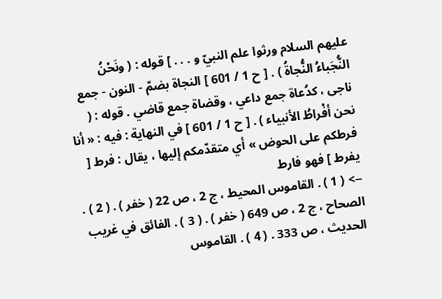عليهم السلام ورثوا علم النبيّ و . . . ] قوله : ( ونَحْنُ النُّجَباءُ النُّجاةُ ) . [ ح 1 / 601 ] النجاة بضمّ - النون - جمع ناجى ، كدُعاة جمع داعي ، وقضاة جمع قاضي . قوله : ( نحن أفْراطُ الأنبياء ) . [ ح 1 / 601 ] في النهاية : فيه : « أنا فرطكم على الحوض » أي متقدّمكم إليها ، يقال : فرط [ يفرط ] فهو فارط
--> ( 1 ) . القاموس المحيط ، ج 2 ، ص 22 ( خفر ) . ( 2 ) . الصحاح ، ج 2 ، ص 649 ( خفر ) . ( 3 ) . الفائق في غريب الحديث ، ص 333 . ( 4 ) . القاموس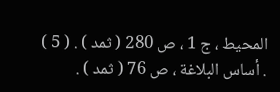المحيط ، ج 1 ، ص 280 ( ثمد ) . ( 5 ) . أساس البلاغة ، ص 76 ( ثمد ) .